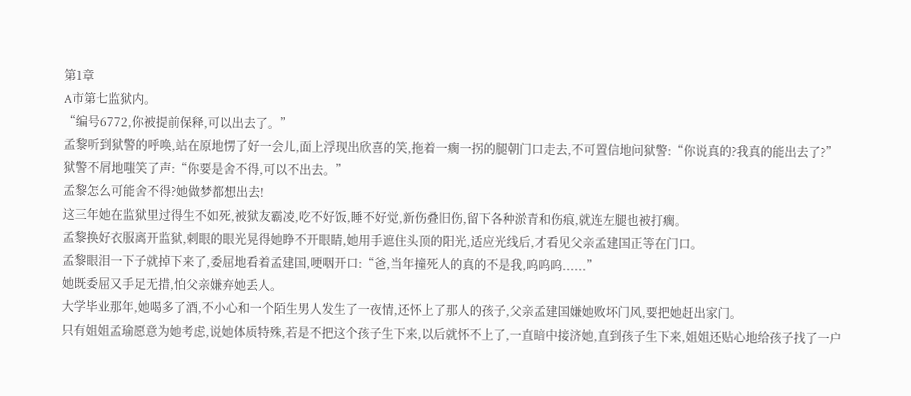第1章
A市第七监狱内。
“编号6772,你被提前保释,可以出去了。”
孟黎听到狱警的呼唤,站在原地愣了好一会儿,面上浮现出欣喜的笑,拖着一瘸一拐的腿朝门口走去,不可置信地问狱警:“你说真的?我真的能出去了?”
狱警不屑地嗤笑了声:“你要是舍不得,可以不出去。”
孟黎怎么可能舍不得?她做梦都想出去!
这三年她在监狱里过得生不如死,被狱友霸凌,吃不好饭,睡不好觉,新伤叠旧伤,留下各种淤青和伤痕,就连左腿也被打瘸。
孟黎换好衣服离开监狱,刺眼的眼光晃得她睁不开眼睛,她用手遮住头顶的阳光,适应光线后,才看见父亲孟建国正等在门口。
孟黎眼泪一下子就掉下来了,委屈地看着孟建国,哽咽开口:“爸,当年撞死人的真的不是我,呜呜呜......”
她既委屈又手足无措,怕父亲嫌弃她丢人。
大学毕业那年,她喝多了酒,不小心和一个陌生男人发生了一夜情,还怀上了那人的孩子,父亲孟建国嫌她败坏门风,要把她赶出家门。
只有姐姐孟瑜愿意为她考虑,说她体质特殊,若是不把这个孩子生下来,以后就怀不上了,一直暗中接济她,直到孩子生下来,姐姐还贴心地给孩子找了一户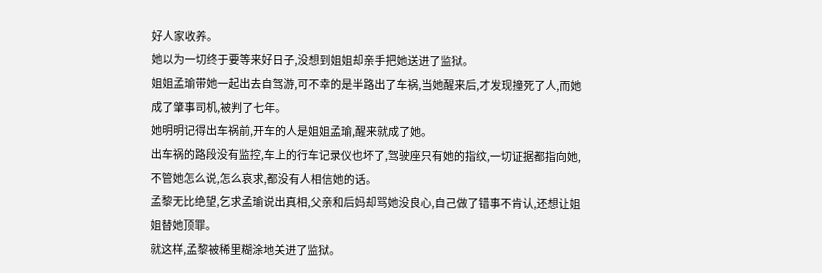好人家收养。
她以为一切终于要等来好日子,没想到姐姐却亲手把她送进了监狱。
姐姐孟瑜带她一起出去自驾游,可不幸的是半路出了车祸,当她醒来后,才发现撞死了人,而她成了肇事司机,被判了七年。
她明明记得出车祸前,开车的人是姐姐孟瑜,醒来就成了她。
出车祸的路段没有监控,车上的行车记录仪也坏了,驾驶座只有她的指纹,一切证据都指向她,不管她怎么说,怎么哀求,都没有人相信她的话。
孟黎无比绝望,乞求孟瑜说出真相,父亲和后妈却骂她没良心,自己做了错事不肯认,还想让姐姐替她顶罪。
就这样,孟黎被稀里糊涂地关进了监狱。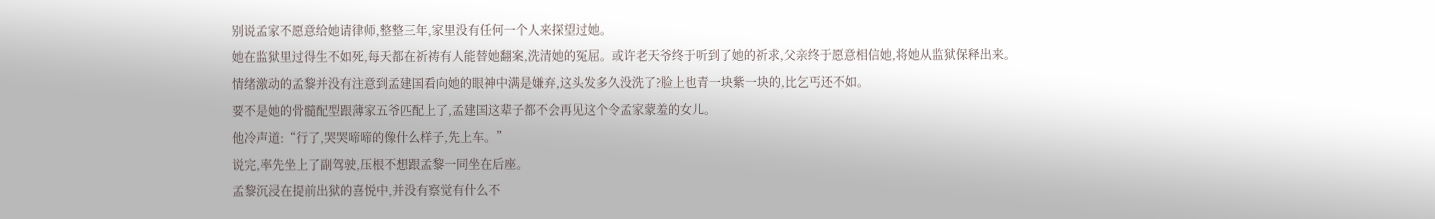别说孟家不愿意给她请律师,整整三年,家里没有任何一个人来探望过她。
她在监狱里过得生不如死,每天都在祈祷有人能替她翻案,洗清她的冤屈。或许老天爷终于听到了她的祈求,父亲终于愿意相信她,将她从监狱保释出来。
情绪激动的孟黎并没有注意到孟建国看向她的眼神中满是嫌弃,这头发多久没洗了?脸上也青一块紫一块的,比乞丐还不如。
要不是她的骨髓配型跟薄家五爷匹配上了,孟建国这辈子都不会再见这个令孟家蒙羞的女儿。
他冷声道:“行了,哭哭啼啼的像什么样子,先上车。”
说完,率先坐上了副驾驶,压根不想跟孟黎一同坐在后座。
孟黎沉浸在提前出狱的喜悦中,并没有察觉有什么不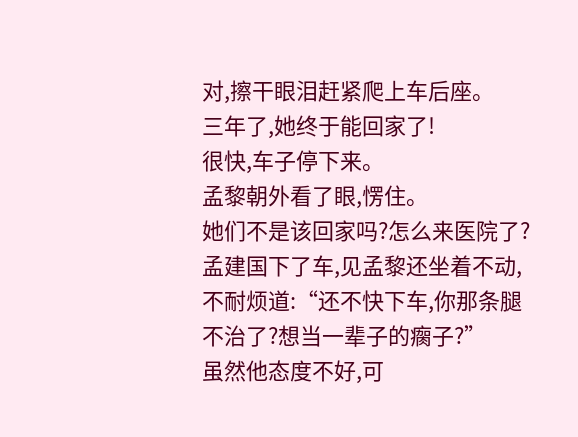对,擦干眼泪赶紧爬上车后座。
三年了,她终于能回家了!
很快,车子停下来。
孟黎朝外看了眼,愣住。
她们不是该回家吗?怎么来医院了?
孟建国下了车,见孟黎还坐着不动,不耐烦道:“还不快下车,你那条腿不治了?想当一辈子的瘸子?”
虽然他态度不好,可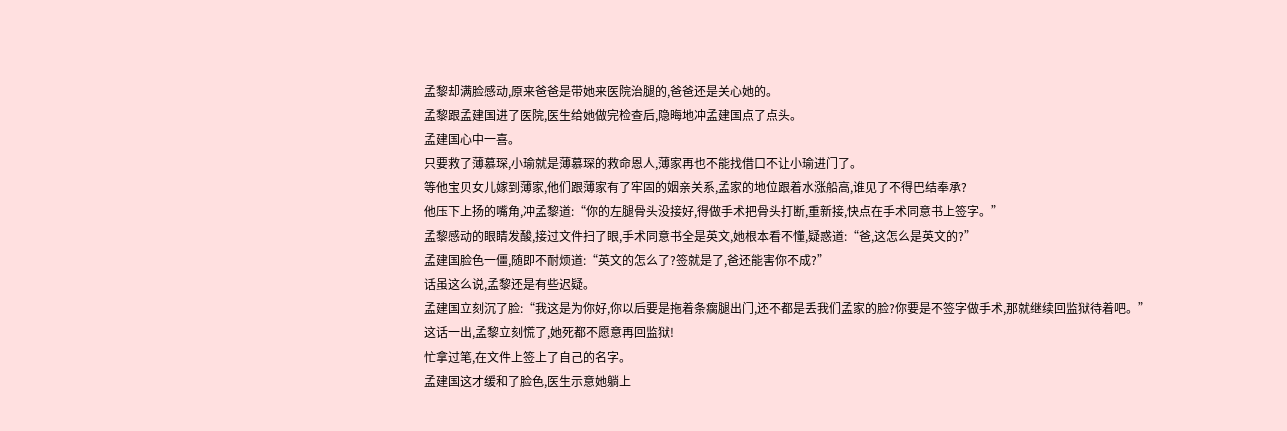孟黎却满脸感动,原来爸爸是带她来医院治腿的,爸爸还是关心她的。
孟黎跟孟建国进了医院,医生给她做完检查后,隐晦地冲孟建国点了点头。
孟建国心中一喜。
只要救了薄慕琛,小瑜就是薄慕琛的救命恩人,薄家再也不能找借口不让小瑜进门了。
等他宝贝女儿嫁到薄家,他们跟薄家有了牢固的姻亲关系,孟家的地位跟着水涨船高,谁见了不得巴结奉承?
他压下上扬的嘴角,冲孟黎道:“你的左腿骨头没接好,得做手术把骨头打断,重新接,快点在手术同意书上签字。”
孟黎感动的眼睛发酸,接过文件扫了眼,手术同意书全是英文,她根本看不懂,疑惑道:“爸,这怎么是英文的?”
孟建国脸色一僵,随即不耐烦道:“英文的怎么了?签就是了,爸还能害你不成?”
话虽这么说,孟黎还是有些迟疑。
孟建国立刻沉了脸:“我这是为你好,你以后要是拖着条瘸腿出门,还不都是丢我们孟家的脸?你要是不签字做手术,那就继续回监狱待着吧。”
这话一出,孟黎立刻慌了,她死都不愿意再回监狱!
忙拿过笔,在文件上签上了自己的名字。
孟建国这才缓和了脸色,医生示意她躺上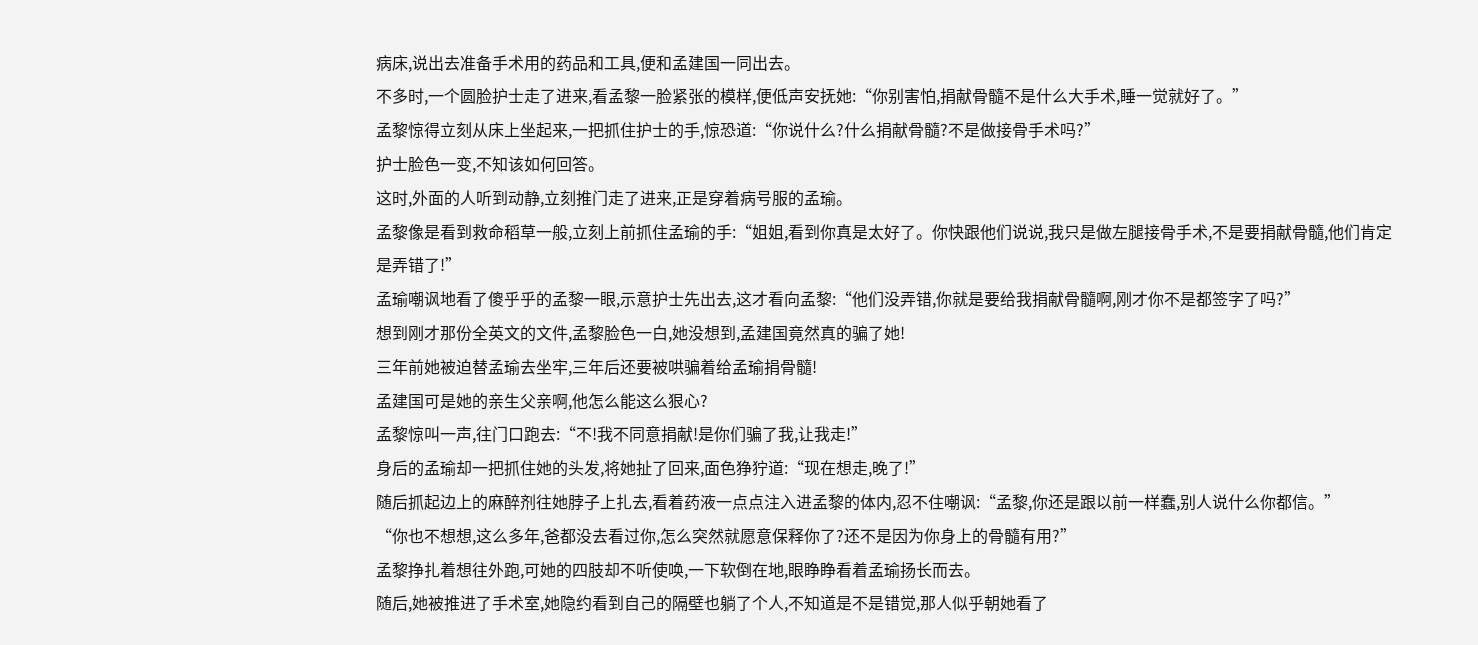病床,说出去准备手术用的药品和工具,便和孟建国一同出去。
不多时,一个圆脸护士走了进来,看孟黎一脸紧张的模样,便低声安抚她:“你别害怕,捐献骨髓不是什么大手术,睡一觉就好了。”
孟黎惊得立刻从床上坐起来,一把抓住护士的手,惊恐道:“你说什么?什么捐献骨髓?不是做接骨手术吗?”
护士脸色一变,不知该如何回答。
这时,外面的人听到动静,立刻推门走了进来,正是穿着病号服的孟瑜。
孟黎像是看到救命稻草一般,立刻上前抓住孟瑜的手:“姐姐,看到你真是太好了。你快跟他们说说,我只是做左腿接骨手术,不是要捐献骨髓,他们肯定是弄错了!”
孟瑜嘲讽地看了傻乎乎的孟黎一眼,示意护士先出去,这才看向孟黎:“他们没弄错,你就是要给我捐献骨髓啊,刚才你不是都签字了吗?”
想到刚才那份全英文的文件,孟黎脸色一白,她没想到,孟建国竟然真的骗了她!
三年前她被迫替孟瑜去坐牢,三年后还要被哄骗着给孟瑜捐骨髓!
孟建国可是她的亲生父亲啊,他怎么能这么狠心?
孟黎惊叫一声,往门口跑去:“不!我不同意捐献!是你们骗了我,让我走!”
身后的孟瑜却一把抓住她的头发,将她扯了回来,面色狰狞道:“现在想走,晚了!”
随后抓起边上的麻醉剂往她脖子上扎去,看着药液一点点注入进孟黎的体内,忍不住嘲讽:“孟黎,你还是跟以前一样蠢,别人说什么你都信。”
“你也不想想,这么多年,爸都没去看过你,怎么突然就愿意保释你了?还不是因为你身上的骨髓有用?”
孟黎挣扎着想往外跑,可她的四肢却不听使唤,一下软倒在地,眼睁睁看着孟瑜扬长而去。
随后,她被推进了手术室,她隐约看到自己的隔壁也躺了个人,不知道是不是错觉,那人似乎朝她看了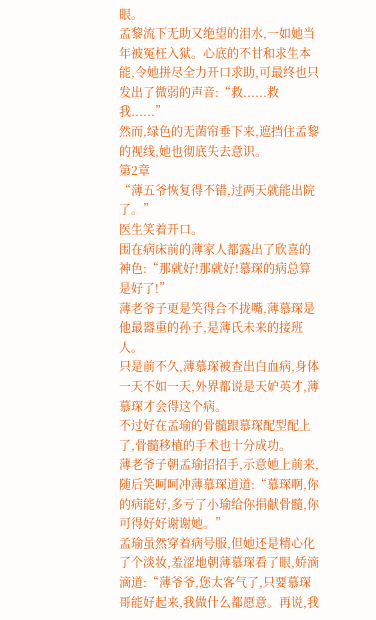眼。
孟黎流下无助又绝望的泪水,一如她当年被冤枉入狱。心底的不甘和求生本能,令她拼尽全力开口求助,可最终也只发出了微弱的声音:“救......救我......”
然而,绿色的无菌帘垂下来,遮挡住孟黎的视线,她也彻底失去意识。
第2章
“薄五爷恢复得不错,过两天就能出院了。”
医生笑着开口。
围在病床前的薄家人都露出了欣喜的神色:“那就好!那就好!慕琛的病总算是好了!”
薄老爷子更是笑得合不拢嘴,薄慕琛是他最器重的孙子,是薄氏未来的接班人。
只是前不久,薄慕琛被查出白血病,身体一天不如一天,外界都说是天妒英才,薄慕琛才会得这个病。
不过好在孟瑜的骨髓跟慕琛配型配上了,骨髓移植的手术也十分成功。
薄老爷子朝孟瑜招招手,示意她上前来,随后笑呵呵冲薄慕琛道道:“慕琛啊,你的病能好,多亏了小瑜给你捐献骨髓,你可得好好谢谢她。”
孟瑜虽然穿着病号服,但她还是精心化了个淡妆,羞涩地朝薄慕琛看了眼,娇滴滴道:“薄爷爷,您太客气了,只要慕琛哥能好起来,我做什么都愿意。再说,我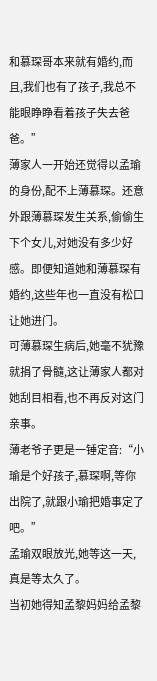和慕琛哥本来就有婚约,而且,我们也有了孩子,我总不能眼睁睁看着孩子失去爸爸。”
薄家人一开始还觉得以孟瑜的身份,配不上薄慕琛。还意外跟薄慕琛发生关系,偷偷生下个女儿,对她没有多少好感。即便知道她和薄慕琛有婚约,这些年也一直没有松口让她进门。
可薄慕琛生病后,她毫不犹豫就捐了骨髓,这让薄家人都对她刮目相看,也不再反对这门亲事。
薄老爷子更是一锤定音:“小瑜是个好孩子,慕琛啊,等你出院了,就跟小瑜把婚事定了吧。”
孟瑜双眼放光,她等这一天,真是等太久了。
当初她得知孟黎妈妈给孟黎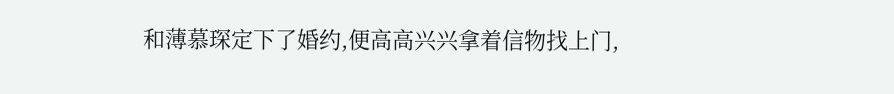和薄慕琛定下了婚约,便高高兴兴拿着信物找上门,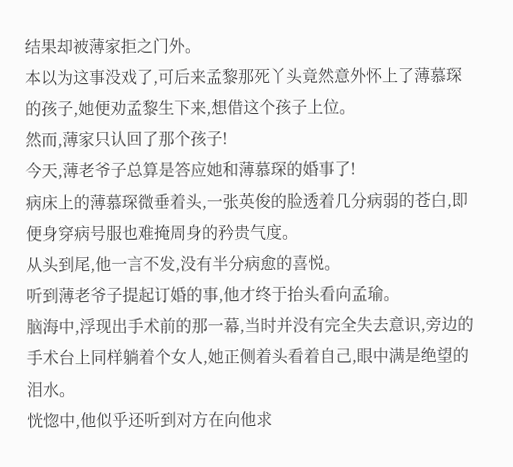结果却被薄家拒之门外。
本以为这事没戏了,可后来孟黎那死丫头竟然意外怀上了薄慕琛的孩子,她便劝孟黎生下来,想借这个孩子上位。
然而,薄家只认回了那个孩子!
今天,薄老爷子总算是答应她和薄慕琛的婚事了!
病床上的薄慕琛微垂着头,一张英俊的脸透着几分病弱的苍白,即便身穿病号服也难掩周身的矜贵气度。
从头到尾,他一言不发,没有半分病愈的喜悦。
听到薄老爷子提起订婚的事,他才终于抬头看向孟瑜。
脑海中,浮现出手术前的那一幕,当时并没有完全失去意识,旁边的手术台上同样躺着个女人,她正侧着头看着自己,眼中满是绝望的泪水。
恍惚中,他似乎还听到对方在向他求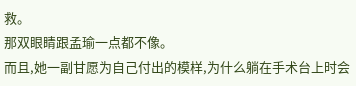救。
那双眼睛跟孟瑜一点都不像。
而且,她一副甘愿为自己付出的模样,为什么躺在手术台上时会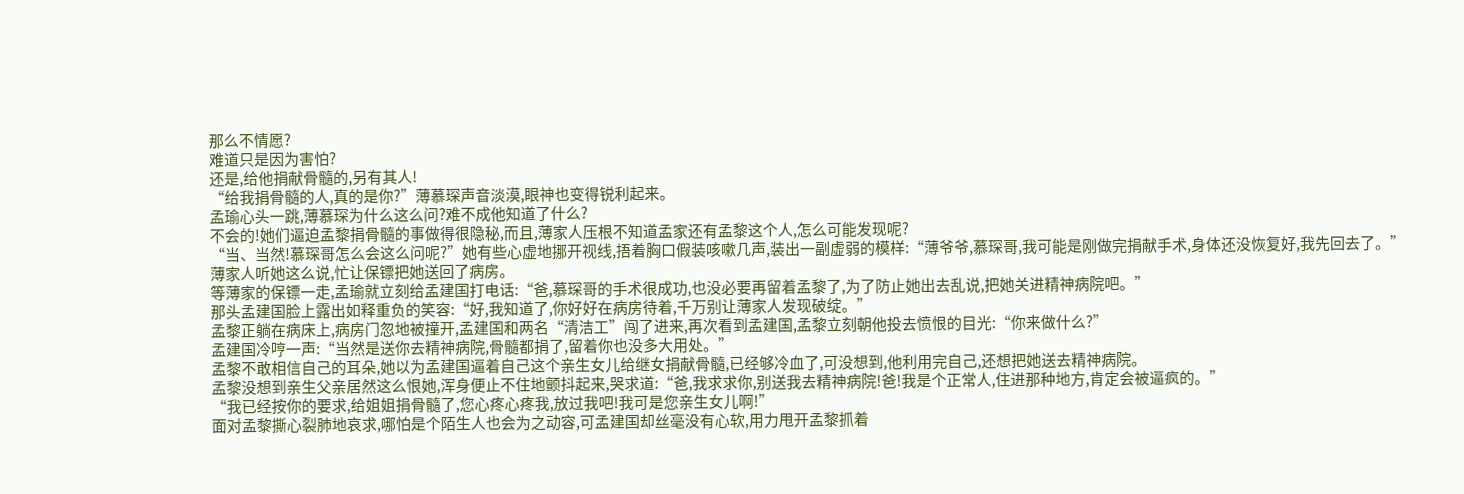那么不情愿?
难道只是因为害怕?
还是,给他捐献骨髓的,另有其人!
“给我捐骨髓的人,真的是你?”薄慕琛声音淡漠,眼神也变得锐利起来。
孟瑜心头一跳,薄慕琛为什么这么问?难不成他知道了什么?
不会的!她们逼迫孟黎捐骨髓的事做得很隐秘,而且,薄家人压根不知道孟家还有孟黎这个人,怎么可能发现呢?
“当、当然!慕琛哥怎么会这么问呢?”她有些心虚地挪开视线,捂着胸口假装咳嗽几声,装出一副虚弱的模样:“薄爷爷,慕琛哥,我可能是刚做完捐献手术,身体还没恢复好,我先回去了。”
薄家人听她这么说,忙让保镖把她送回了病房。
等薄家的保镖一走,孟瑜就立刻给孟建国打电话:“爸,慕琛哥的手术很成功,也没必要再留着孟黎了,为了防止她出去乱说,把她关进精神病院吧。”
那头孟建国脸上露出如释重负的笑容:“好,我知道了,你好好在病房待着,千万别让薄家人发现破绽。”
孟黎正躺在病床上,病房门忽地被撞开,孟建国和两名“清洁工”闯了进来,再次看到孟建国,孟黎立刻朝他投去愤恨的目光:“你来做什么?”
孟建国冷哼一声:“当然是送你去精神病院,骨髓都捐了,留着你也没多大用处。”
孟黎不敢相信自己的耳朵,她以为孟建国逼着自己这个亲生女儿给继女捐献骨髓,已经够冷血了,可没想到,他利用完自己,还想把她送去精神病院。
孟黎没想到亲生父亲居然这么恨她,浑身便止不住地颤抖起来,哭求道:“爸,我求求你,别送我去精神病院!爸!我是个正常人,住进那种地方,肯定会被逼疯的。”
“我已经按你的要求,给姐姐捐骨髓了,您心疼心疼我,放过我吧!我可是您亲生女儿啊!”
面对孟黎撕心裂肺地哀求,哪怕是个陌生人也会为之动容,可孟建国却丝毫没有心软,用力甩开孟黎抓着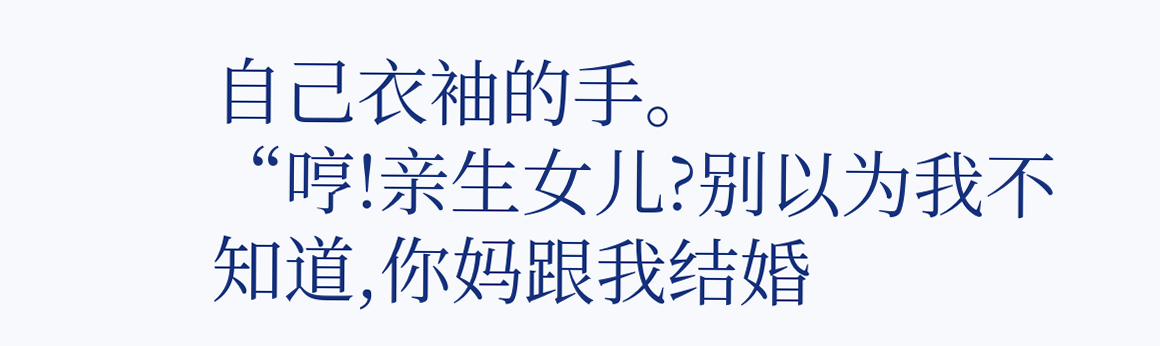自己衣袖的手。
“哼!亲生女儿?别以为我不知道,你妈跟我结婚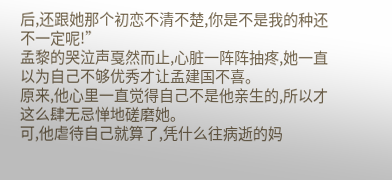后,还跟她那个初恋不清不楚,你是不是我的种还不一定呢!”
孟黎的哭泣声戛然而止,心脏一阵阵抽疼,她一直以为自己不够优秀才让孟建国不喜。
原来,他心里一直觉得自己不是他亲生的,所以才这么肆无忌惮地磋磨她。
可,他虐待自己就算了,凭什么往病逝的妈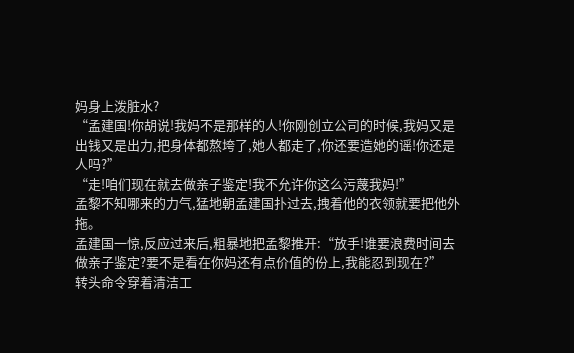妈身上泼脏水?
“孟建国!你胡说!我妈不是那样的人!你刚创立公司的时候,我妈又是出钱又是出力,把身体都熬垮了,她人都走了,你还要造她的谣!你还是人吗?”
“走!咱们现在就去做亲子鉴定!我不允许你这么污蔑我妈!”
孟黎不知哪来的力气,猛地朝孟建国扑过去,拽着他的衣领就要把他外拖。
孟建国一惊,反应过来后,粗暴地把孟黎推开:“放手!谁要浪费时间去做亲子鉴定?要不是看在你妈还有点价值的份上,我能忍到现在?”
转头命令穿着清洁工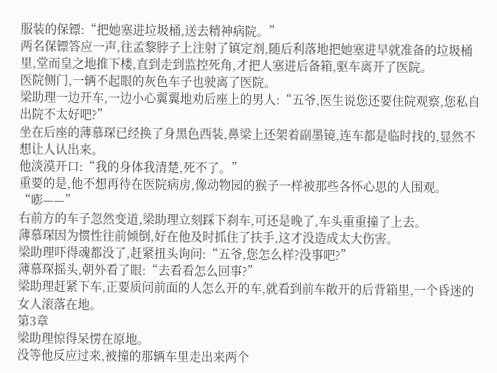服装的保镖:“把她塞进垃圾桶,送去精神病院。”
两名保镖答应一声,往孟黎脖子上注射了镇定剂,随后利落地把她塞进早就准备的垃圾桶里,堂而皇之地推下楼,直到走到监控死角,才把人塞进后备箱,驱车离开了医院。
医院侧门,一辆不起眼的灰色车子也驶离了医院。
梁助理一边开车,一边小心翼翼地劝后座上的男人:“五爷,医生说您还要住院观察,您私自出院不太好吧?”
坐在后座的薄慕琛已经换了身黑色西装,鼻梁上还架着副墨镜,连车都是临时找的,显然不想让人认出来。
他淡漠开口:“我的身体我清楚,死不了。”
重要的是,他不想再待在医院病房,像动物园的猴子一样被那些各怀心思的人围观。
“嘭——”
右前方的车子忽然变道,梁助理立刻踩下刹车,可还是晚了,车头重重撞了上去。
薄慕琛因为惯性往前倾倒,好在他及时抓住了扶手,这才没造成太大伤害。
梁助理吓得魂都没了,赶紧扭头询问:“五爷,您怎么样?没事吧?”
薄慕琛摇头,朝外看了眼:“去看看怎么回事?”
梁助理赶紧下车,正要质问前面的人怎么开的车,就看到前车敞开的后背箱里,一个昏迷的女人滚落在地。
第3章
梁助理惊得呆愣在原地。
没等他反应过来,被撞的那辆车里走出来两个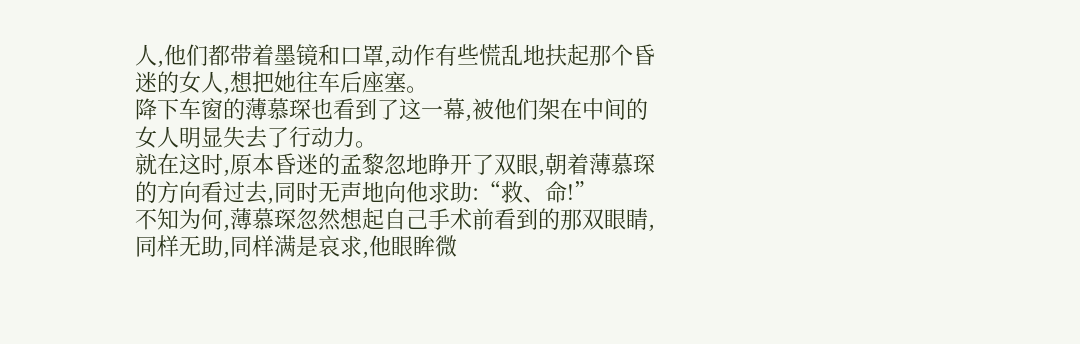人,他们都带着墨镜和口罩,动作有些慌乱地扶起那个昏迷的女人,想把她往车后座塞。
降下车窗的薄慕琛也看到了这一幕,被他们架在中间的女人明显失去了行动力。
就在这时,原本昏迷的孟黎忽地睁开了双眼,朝着薄慕琛的方向看过去,同时无声地向他求助:“救、命!”
不知为何,薄慕琛忽然想起自己手术前看到的那双眼睛,同样无助,同样满是哀求,他眼眸微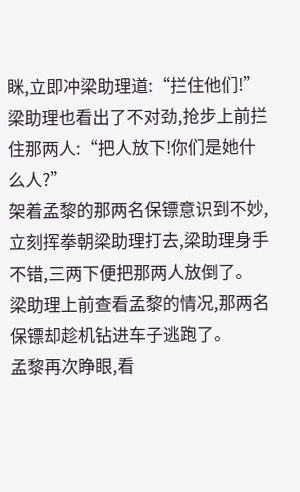眯,立即冲梁助理道:“拦住他们!”
梁助理也看出了不对劲,抢步上前拦住那两人:“把人放下!你们是她什么人?”
架着孟黎的那两名保镖意识到不妙,立刻挥拳朝梁助理打去,梁助理身手不错,三两下便把那两人放倒了。
梁助理上前查看孟黎的情况,那两名保镖却趁机钻进车子逃跑了。
孟黎再次睁眼,看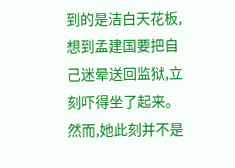到的是洁白天花板,想到孟建国要把自己迷晕送回监狱,立刻吓得坐了起来。
然而,她此刻并不是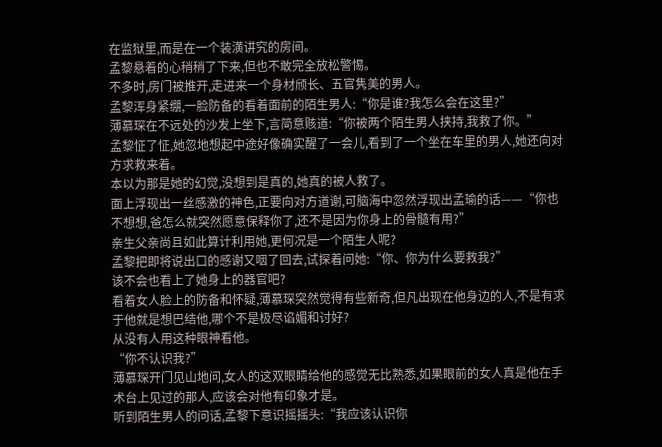在监狱里,而是在一个装潢讲究的房间。
孟黎悬着的心稍稍了下来,但也不敢完全放松警惕。
不多时,房门被推开,走进来一个身材颀长、五官隽美的男人。
孟黎浑身紧绷,一脸防备的看着面前的陌生男人:“你是谁?我怎么会在这里?”
薄慕琛在不远处的沙发上坐下,言简意赅道:“你被两个陌生男人挟持,我救了你。”
孟黎怔了怔,她忽地想起中途好像确实醒了一会儿,看到了一个坐在车里的男人,她还向对方求救来着。
本以为那是她的幻觉,没想到是真的,她真的被人救了。
面上浮现出一丝感激的神色,正要向对方道谢,可脑海中忽然浮现出孟瑜的话——“你也不想想,爸怎么就突然愿意保释你了,还不是因为你身上的骨髓有用?”
亲生父亲尚且如此算计利用她,更何况是一个陌生人呢?
孟黎把即将说出口的感谢又咽了回去,试探着问她:“你、你为什么要救我?”
该不会也看上了她身上的器官吧?
看着女人脸上的防备和怀疑,薄慕琛突然觉得有些新奇,但凡出现在他身边的人,不是有求于他就是想巴结他,哪个不是极尽谄媚和讨好?
从没有人用这种眼神看他。
“你不认识我?”
薄慕琛开门见山地问,女人的这双眼睛给他的感觉无比熟悉,如果眼前的女人真是他在手术台上见过的那人,应该会对他有印象才是。
听到陌生男人的问话,孟黎下意识摇摇头:“我应该认识你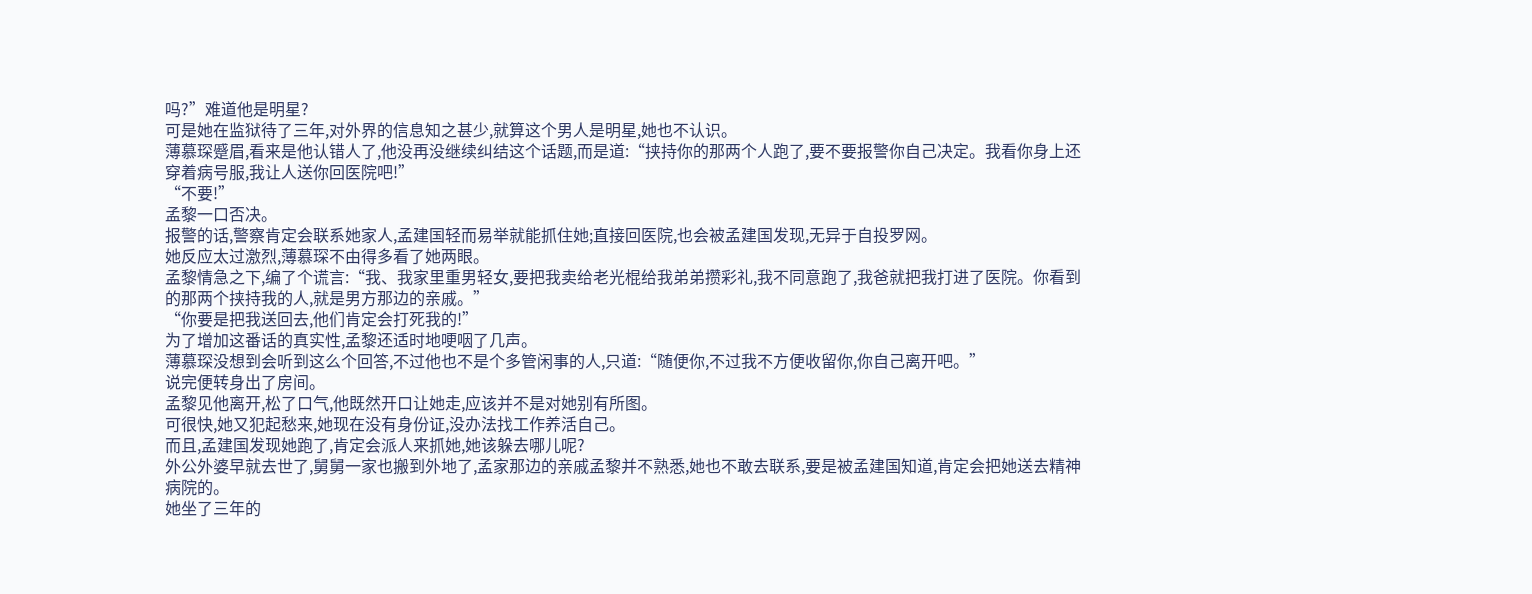吗?”难道他是明星?
可是她在监狱待了三年,对外界的信息知之甚少,就算这个男人是明星,她也不认识。
薄慕琛蹙眉,看来是他认错人了,他没再没继续纠结这个话题,而是道:“挟持你的那两个人跑了,要不要报警你自己决定。我看你身上还穿着病号服,我让人送你回医院吧!”
“不要!”
孟黎一口否决。
报警的话,警察肯定会联系她家人,孟建国轻而易举就能抓住她;直接回医院,也会被孟建国发现,无异于自投罗网。
她反应太过激烈,薄慕琛不由得多看了她两眼。
孟黎情急之下,编了个谎言:“我、我家里重男轻女,要把我卖给老光棍给我弟弟攒彩礼,我不同意跑了,我爸就把我打进了医院。你看到的那两个挟持我的人,就是男方那边的亲戚。”
“你要是把我送回去,他们肯定会打死我的!”
为了增加这番话的真实性,孟黎还适时地哽咽了几声。
薄慕琛没想到会听到这么个回答,不过他也不是个多管闲事的人,只道:“随便你,不过我不方便收留你,你自己离开吧。”
说完便转身出了房间。
孟黎见他离开,松了口气,他既然开口让她走,应该并不是对她别有所图。
可很快,她又犯起愁来,她现在没有身份证,没办法找工作养活自己。
而且,孟建国发现她跑了,肯定会派人来抓她,她该躲去哪儿呢?
外公外婆早就去世了,舅舅一家也搬到外地了,孟家那边的亲戚孟黎并不熟悉,她也不敢去联系,要是被孟建国知道,肯定会把她送去精神病院的。
她坐了三年的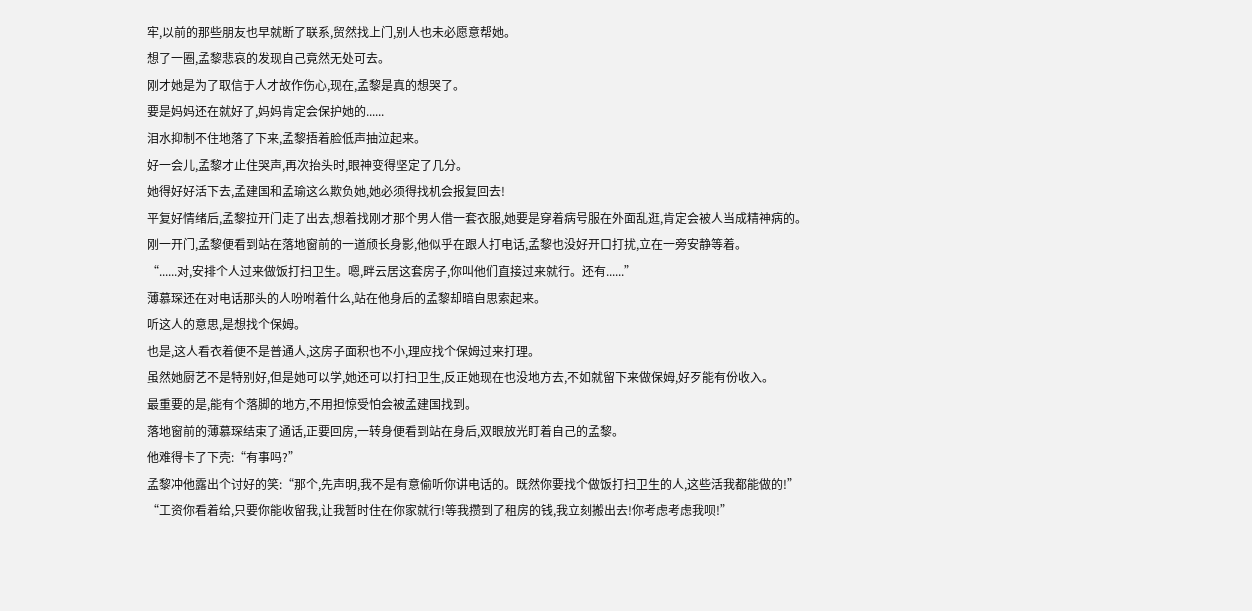牢,以前的那些朋友也早就断了联系,贸然找上门,别人也未必愿意帮她。
想了一圈,孟黎悲哀的发现自己竟然无处可去。
刚才她是为了取信于人才故作伤心,现在,孟黎是真的想哭了。
要是妈妈还在就好了,妈妈肯定会保护她的......
泪水抑制不住地落了下来,孟黎捂着脸低声抽泣起来。
好一会儿,孟黎才止住哭声,再次抬头时,眼神变得坚定了几分。
她得好好活下去,孟建国和孟瑜这么欺负她,她必须得找机会报复回去!
平复好情绪后,孟黎拉开门走了出去,想着找刚才那个男人借一套衣服,她要是穿着病号服在外面乱逛,肯定会被人当成精神病的。
刚一开门,孟黎便看到站在落地窗前的一道颀长身影,他似乎在跟人打电话,孟黎也没好开口打扰,立在一旁安静等着。
“......对,安排个人过来做饭打扫卫生。嗯,畔云居这套房子,你叫他们直接过来就行。还有......”
薄慕琛还在对电话那头的人吩咐着什么,站在他身后的孟黎却暗自思索起来。
听这人的意思,是想找个保姆。
也是,这人看衣着便不是普通人,这房子面积也不小,理应找个保姆过来打理。
虽然她厨艺不是特别好,但是她可以学,她还可以打扫卫生,反正她现在也没地方去,不如就留下来做保姆,好歹能有份收入。
最重要的是,能有个落脚的地方,不用担惊受怕会被孟建国找到。
落地窗前的薄慕琛结束了通话,正要回房,一转身便看到站在身后,双眼放光盯着自己的孟黎。
他难得卡了下壳:“有事吗?”
孟黎冲他露出个讨好的笑:“那个,先声明,我不是有意偷听你讲电话的。既然你要找个做饭打扫卫生的人,这些活我都能做的!”
“工资你看着给,只要你能收留我,让我暂时住在你家就行!等我攒到了租房的钱,我立刻搬出去!你考虑考虑我呗!”